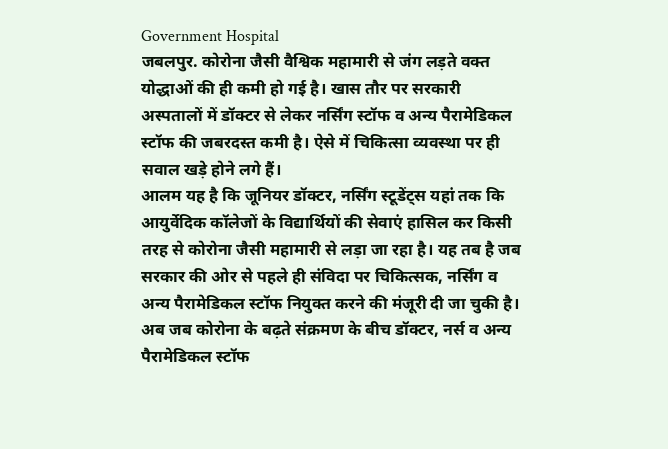Government Hospital
जबलपुर. कोरोना जैसी वैश्विक महामारी से जंग लड़ते वक्त योद्धाओं की ही कमी हो गई है। खास तौर पर सरकारी अस्पतालों में डॉक्टर से लेकर नर्सिंग स्टॉफ व अन्य पैरामेडिकल स्टॉफ की जबरदस्त कमी है। ऐसे में चिकित्सा व्यवस्था पर ही सवाल खड़े होने लगे हैं।
आलम यह है कि जूनियर डॉक्टर, नर्सिंग स्टूडेंट्स यहां तक कि आयुर्वेदिक कॉलेजों के विद्यार्थियों की सेवाएं हासिल कर किसी तरह से कोरोना जैसी महामारी से लड़ा जा रहा है। यह तब है जब सरकार की ओर से पहले ही संविदा पर चिकित्सक, नर्सिंग व अन्य पैरामेडिकल स्टॉफ नियुक्त करने की मंजूरी दी जा चुकी है।
अब जब कोरोना के बढ़ते संक्रमण के बीच डॉक्टर, नर्स व अन्य पैरामेडिकल स्टॉफ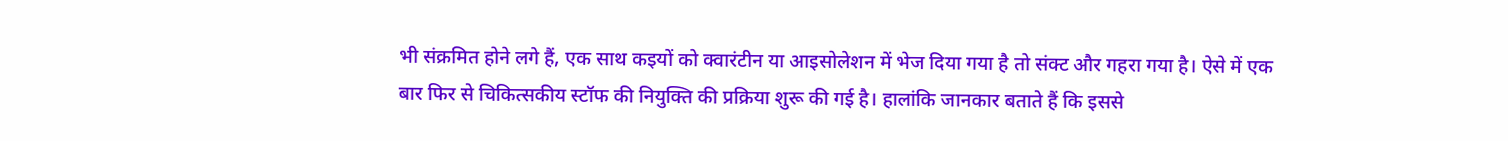भी संक्रमित होने लगे हैं, एक साथ कइयों को क्वारंटीन या आइसोलेशन में भेज दिया गया है तो संक्ट और गहरा गया है। ऐसे में एक बार फिर से चिकित्सकीय स्टॉफ की नियुक्ति की प्रक्रिया शुरू की गई है। हालांकि जानकार बताते हैं कि इससे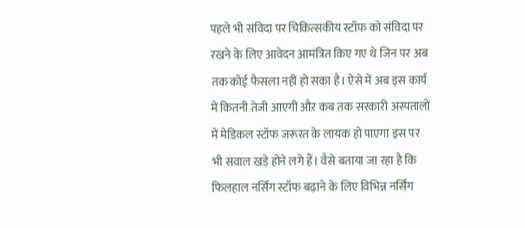पहले भी संविदा पर चिकित्सकीय स्टॉफ को संविदा पर रखने के लिए आवेदन आमंत्रित किए गए थे जिन पर अब तक कोई फैसला नहीं हो सका है। ऐसे में अब इस कार्य में कितनी तेजी आएगी औऱ कब तक सरकारी अस्पतालों में मेडिकल स्टॉफ जरूरत के लायक हो पाएगा इस पर भी सवाल खड़े होने लगे हैं। वैसे बताया जा रहा है कि फिलहाल नर्सिंग स्टॉफ बढ़ाने के लिए विभिन्न नर्सिंग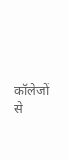कॉलेजों से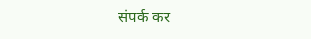संपर्क कर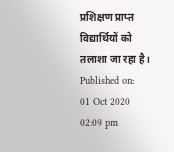प्रशिक्षण प्राप्त विद्यार्थियों को तलाशा जा रहा है।
Published on:
01 Oct 2020 02:09 pm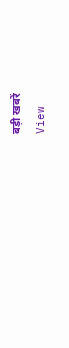बड़ी खबरें
View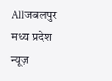Allजबलपुर
मध्य प्रदेश न्यूज़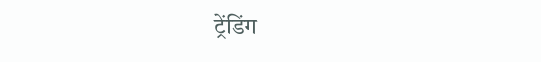ट्रेंडिंग